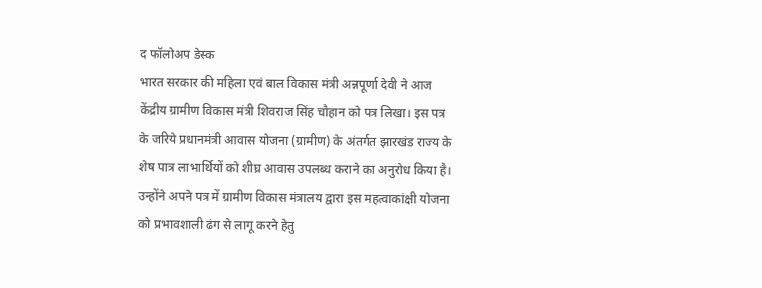द फॉलोअप डेस्क
भारत सरकार की महिला एवं बाल विकास मंत्री अन्नपूर्णा देवी ने आज केंद्रीय ग्रामीण विकास मंत्री शिवराज सिंह चौहान को पत्र लिखा। इस पत्र के जरिये प्रधानमंत्री आवास योजना (ग्रामीण) के अंतर्गत झारखंड राज्य के शेष पात्र लाभार्थियों को शीघ्र आवास उपलब्ध कराने का अनुरोध किया है।
उन्होंने अपने पत्र में ग्रामीण विकास मंत्रालय द्वारा इस महत्वाकांक्षी योजना को प्रभावशाली ढंग से लागू करने हेतु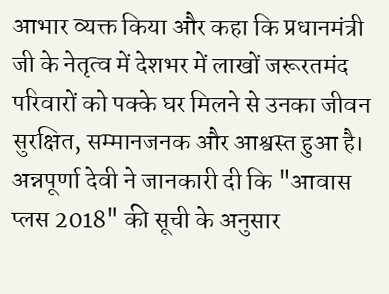आभार व्यक्त किया और कहा कि प्रधानमंत्री जी के नेतृत्व में देशभर में लाखों जरूरतमंद परिवारों को पक्के घर मिलने से उनका जीवन सुरक्षित, सम्मानजनक और आश्वस्त हुआ है।
अन्नपूर्णा देवी ने जानकारी दी कि "आवास प्लस 2018" की सूची के अनुसार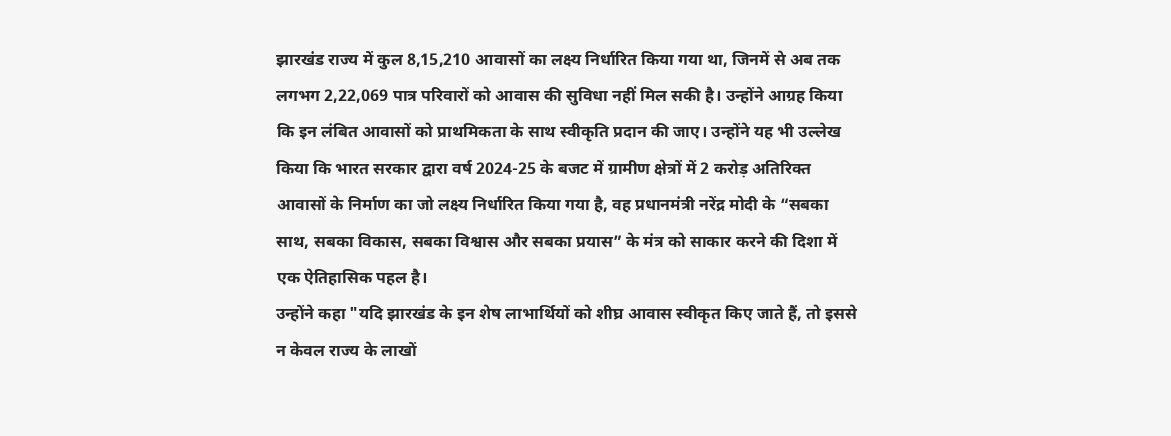झारखंड राज्य में कुल 8,15,210 आवासों का लक्ष्य निर्धारित किया गया था, जिनमें से अब तक लगभग 2,22,069 पात्र परिवारों को आवास की सुविधा नहीं मिल सकी है। उन्होंने आग्रह किया कि इन लंबित आवासों को प्राथमिकता के साथ स्वीकृति प्रदान की जाए। उन्होंने यह भी उल्लेख किया कि भारत सरकार द्वारा वर्ष 2024-25 के बजट में ग्रामीण क्षेत्रों में 2 करोड़ अतिरिक्त आवासों के निर्माण का जो लक्ष्य निर्धारित किया गया है, वह प्रधानमंत्री नरेंद्र मोदी के “सबका साथ, सबका विकास, सबका विश्वास और सबका प्रयास” के मंत्र को साकार करने की दिशा में एक ऐतिहासिक पहल है।
उन्होंने कहा "यदि झारखंड के इन शेष लाभार्थियों को शीघ्र आवास स्वीकृत किए जाते हैं, तो इससे न केवल राज्य के लाखों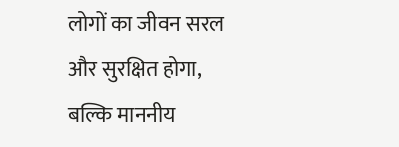लोगों का जीवन सरल और सुरक्षित होगा, बल्कि माननीय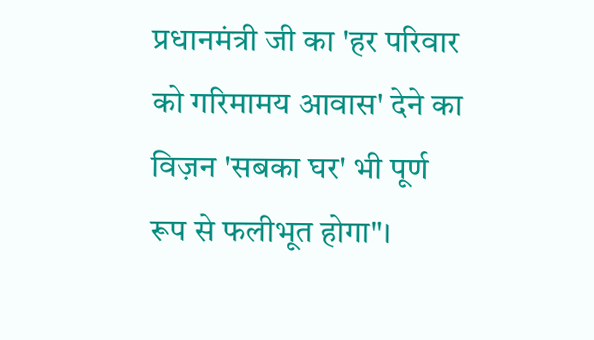प्रधानमंत्री जी का 'हर परिवार को गरिमामय आवास' देने का विज़न 'सबका घर' भी पूर्ण रूप से फलीभूत होगा"।